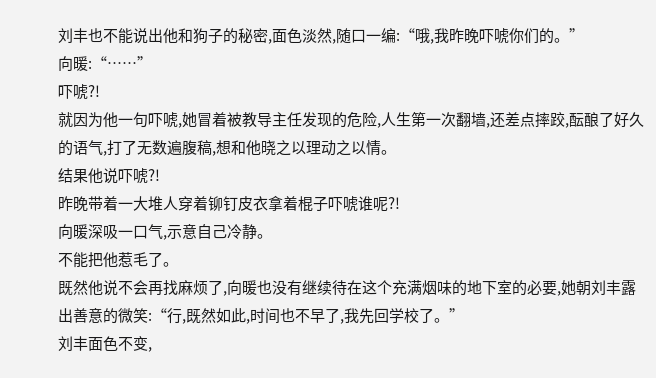刘丰也不能说出他和狗子的秘密,面色淡然,随口一编:“哦,我昨晚吓唬你们的。”
向暖:“……”
吓唬?!
就因为他一句吓唬,她冒着被教导主任发现的危险,人生第一次翻墙,还差点摔跤,酝酿了好久的语气,打了无数遍腹稿,想和他晓之以理动之以情。
结果他说吓唬?!
昨晚带着一大堆人穿着铆钉皮衣拿着棍子吓唬谁呢?!
向暖深吸一口气,示意自己冷静。
不能把他惹毛了。
既然他说不会再找麻烦了,向暖也没有继续待在这个充满烟味的地下室的必要,她朝刘丰露出善意的微笑:“行,既然如此,时间也不早了,我先回学校了。”
刘丰面色不变,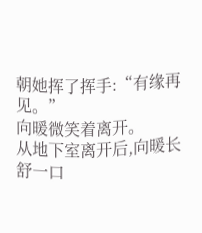朝她挥了挥手:“有缘再见。”
向暖微笑着离开。
从地下室离开后,向暖长舒一口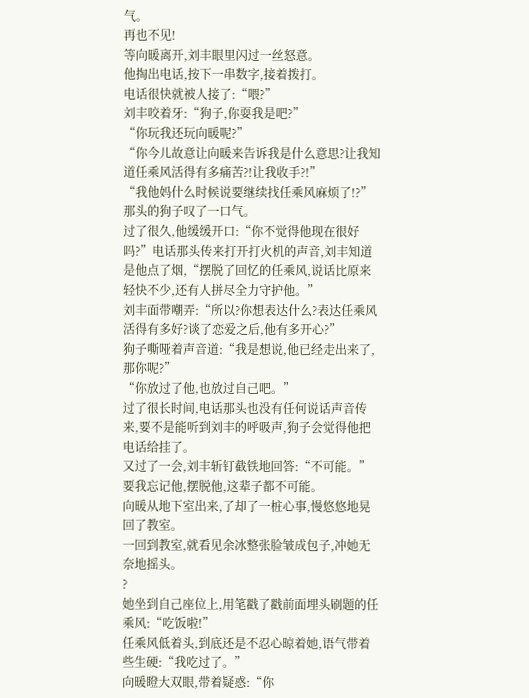气。
再也不见!
等向暖离开,刘丰眼里闪过一丝怒意。
他掏出电话,按下一串数字,接着拨打。
电话很快就被人接了:“喂?”
刘丰咬着牙:“狗子,你耍我是吧?”
“你玩我还玩向暖呢?”
“你今儿故意让向暖来告诉我是什么意思?让我知道任乘风活得有多痛苦?!让我收手?!”
“我他妈什么时候说要继续找任乘风麻烦了!?”
那头的狗子叹了一口气。
过了很久,他缓缓开口:“你不觉得他现在很好吗?”电话那头传来打开打火机的声音,刘丰知道是他点了烟,“摆脱了回忆的任乘风,说话比原来轻快不少,还有人拼尽全力守护他。”
刘丰面带嘲弄:“所以?你想表达什么?表达任乘风活得有多好?谈了恋爱之后,他有多开心?”
狗子嘶哑着声音道:“我是想说,他已经走出来了,那你呢?”
“你放过了他,也放过自己吧。”
过了很长时间,电话那头也没有任何说话声音传来,要不是能听到刘丰的呼吸声,狗子会觉得他把电话给挂了。
又过了一会,刘丰斩钉截铁地回答:“不可能。”
要我忘记他,摆脱他,这辈子都不可能。
向暖从地下室出来,了却了一桩心事,慢悠悠地晃回了教室。
一回到教室,就看见余冰整张脸皱成包子,冲她无奈地摇头。
?
她坐到自己座位上,用笔戳了戳前面埋头刷题的任乘风:“吃饭啦!”
任乘风低着头,到底还是不忍心晾着她,语气带着些生硬:“我吃过了。”
向暖瞪大双眼,带着疑惑:“你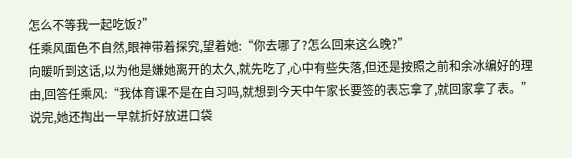怎么不等我一起吃饭?”
任乘风面色不自然,眼神带着探究,望着她:“你去哪了?怎么回来这么晚?”
向暖听到这话,以为他是嫌她离开的太久,就先吃了,心中有些失落,但还是按照之前和余冰编好的理由,回答任乘风:“我体育课不是在自习吗,就想到今天中午家长要签的表忘拿了,就回家拿了表。”
说完,她还掏出一早就折好放进口袋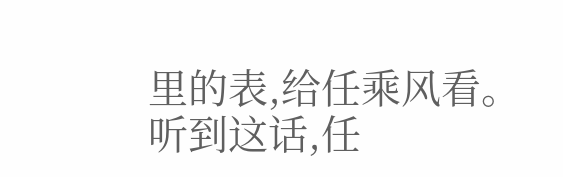里的表,给任乘风看。
听到这话,任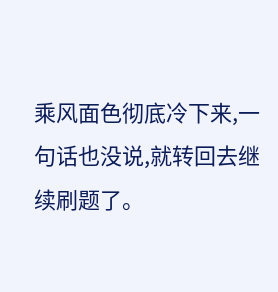乘风面色彻底冷下来,一句话也没说,就转回去继续刷题了。